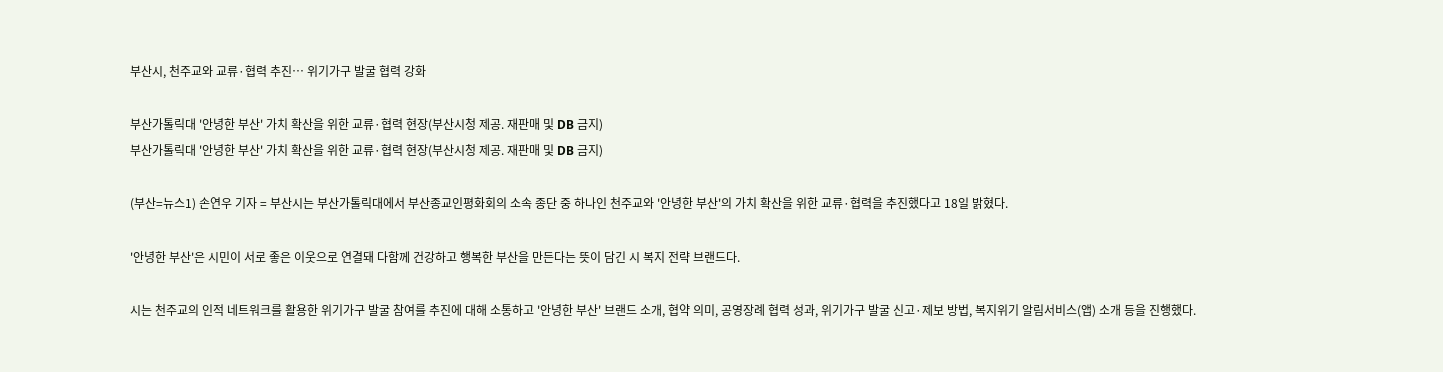부산시, 천주교와 교류·협력 추진… 위기가구 발굴 협력 강화

부산가톨릭대 '안녕한 부산' 가치 확산을 위한 교류·협력 현장(부산시청 제공. 재판매 및 DB 금지)
부산가톨릭대 '안녕한 부산' 가치 확산을 위한 교류·협력 현장(부산시청 제공. 재판매 및 DB 금지)

(부산=뉴스1) 손연우 기자 = 부산시는 부산가톨릭대에서 부산종교인평화회의 소속 종단 중 하나인 천주교와 '안녕한 부산'의 가치 확산을 위한 교류·협력을 추진했다고 18일 밝혔다.

'안녕한 부산'은 시민이 서로 좋은 이웃으로 연결돼 다함께 건강하고 행복한 부산을 만든다는 뜻이 담긴 시 복지 전략 브랜드다.

시는 천주교의 인적 네트워크를 활용한 위기가구 발굴 참여를 추진에 대해 소통하고 '안녕한 부산' 브랜드 소개, 협약 의미, 공영장례 협력 성과, 위기가구 발굴 신고·제보 방법, 복지위기 알림서비스(앱) 소개 등을 진행했다.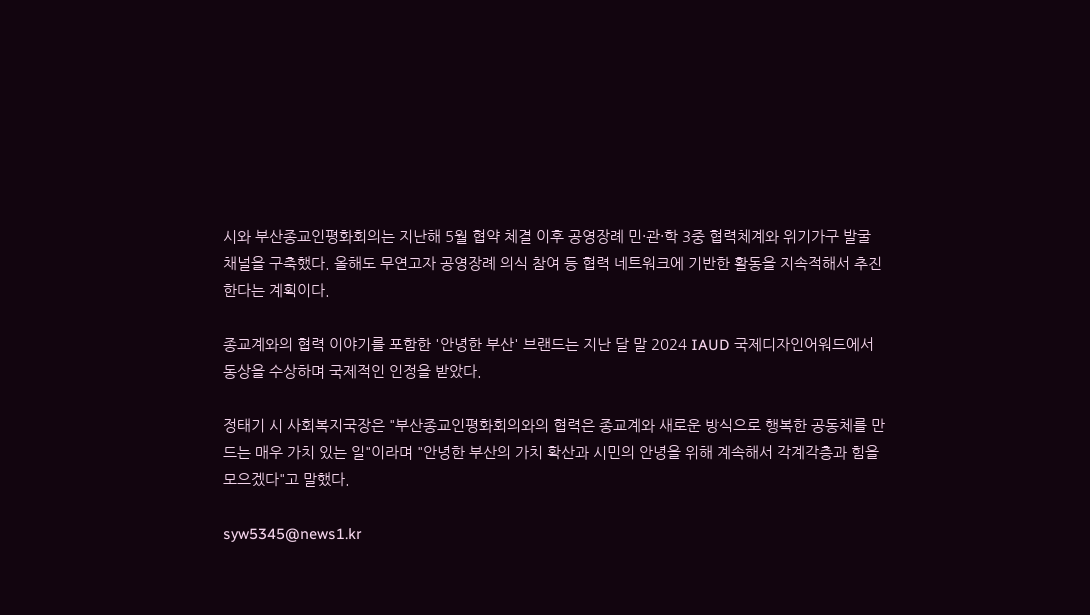시와 부산종교인평화회의는 지난해 5월 협약 체결 이후 공영장례 민·관·학 3중 협력체계와 위기가구 발굴 채널을 구축했다. 올해도 무연고자 공영장례 의식 참여 등 협력 네트워크에 기반한 활동을 지속적해서 추진한다는 계획이다.

종교계와의 협력 이야기를 포함한 '안녕한 부산' 브랜드는 지난 달 말 2024 IAUD 국제디자인어워드에서 동상을 수상하며 국제적인 인정을 받았다.

정태기 시 사회복지국장은 "부산종교인평화회의와의 협력은 종교계와 새로운 방식으로 행복한 공동체를 만드는 매우 가치 있는 일"이라며 "안녕한 부산의 가치 확산과 시민의 안녕을 위해 계속해서 각계각층과 힘을 모으겠다"고 말했다.

syw5345@news1.kr